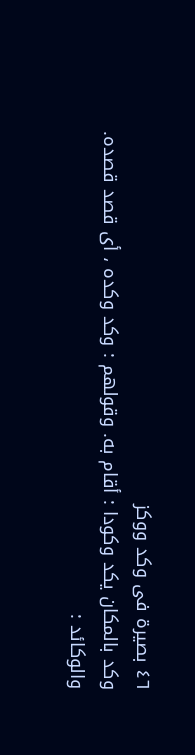٤٦ بصيرة فى وكد ووكز
وكد بالمكان يكد وكودا : أقام به. وقولهم : وكد وكده ، أى قصد قصده.
والوكائد :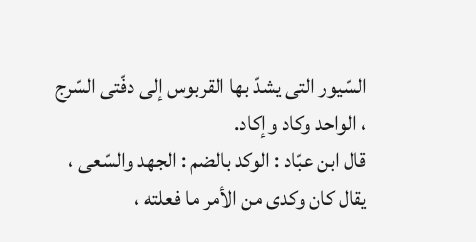السّيور التى يشدّ بها القربوس إلى دفّتى السّرج ، الواحد وكاد وإكاد.
قال ابن عبّاد : الوكد بالضم : الجهد والسّعى ، يقال كان وكدى من الأمر ما فعلته ،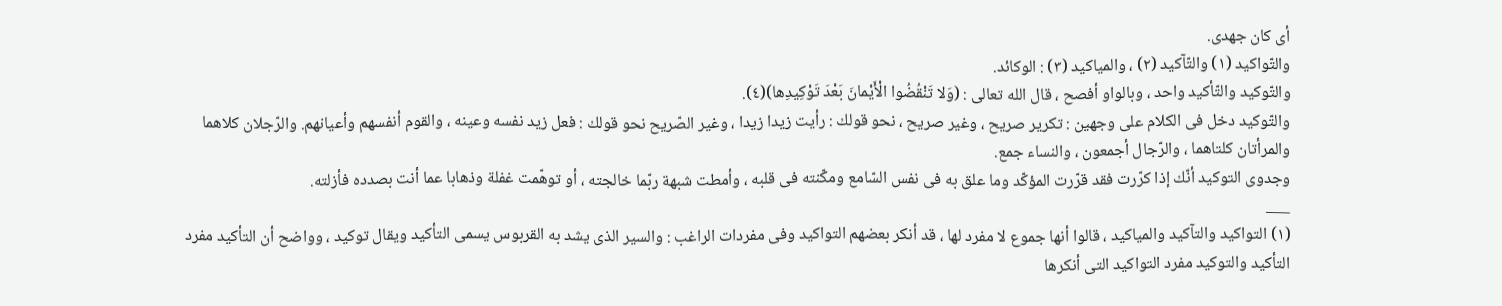أى كان جهدى.
والتّواكيد (١) والتّآكيد (٢) ، والمياكيد (٣) : الوكائد.
والتّوكيد والتّأكيد واحد ، وبالواو أفصح ، قال الله تعالى : (وَلا تَنْقُضُوا الْأَيْمانَ بَعْدَ تَوْكِيدِها)(٤).
والتّوكيد دخل فى الكلام على وجهين : تكرير صريح ، وغير صريح ، نحو قولك : رأيت زيدا زيدا ، وغير الصّريح نحو قولك : فعل زيد نفسه وعينه ، والقوم أنفسهم وأعيانهم. والرّجلان كلاهما والمرأتان كلتاهما ، والرّجال أجمعون ، والنساء جمع.
وجدوى التوكيد أنّك إذا كرّرت فقد قرّرت المؤكّد وما علق به فى نفس السّامع ومكّنته فى قلبه ، وأمطت شبهة ربّما خالجته ، أو توهّمت غفلة وذهابا عما أنت بصدده فأزلته.
___
(١) التواكيد والتآكيد والمياكيد ، قالوا أنها جموع لا مفرد لها ، قد أنكر بعضهم التواكيد وفى مفردات الراغب : والسير الذى يشد به القربوس يسمى التأكيد ويقال توكيد ، وواضح أن التأكيد مفرد التأكيد والتوكيد مفرد التواكيد التى أنكرها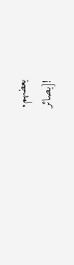بعضهم.
![بصائر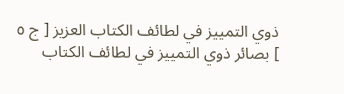ذوي التمييز في لطائف الكتاب العزيز [ ج ٥ ] بصائر ذوي التمييز في لطائف الكتاب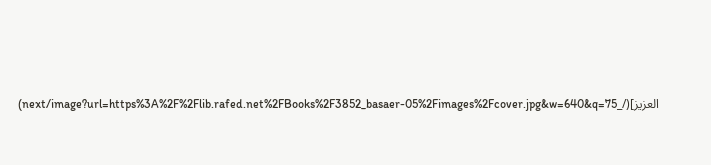العزيز](/_next/image?url=https%3A%2F%2Flib.rafed.net%2FBooks%2F3852_basaer-05%2Fimages%2Fcover.jpg&w=640&q=75)